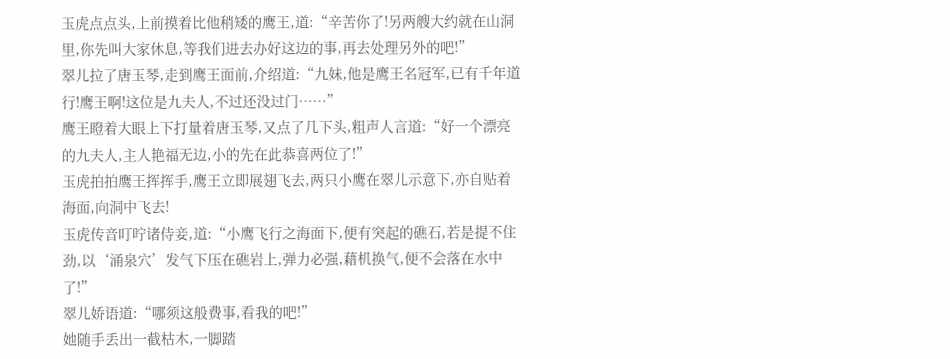玉虎点点头,上前摸着比他稍矮的鹰王,道:“辛苦你了!另两艘大约就在山洞里,你先叫大家休息,等我们进去办好这边的事,再去处理另外的吧!”
翠儿拉了唐玉琴,走到鹰王面前,介绍道:“九妹,他是鹰王名冠军,已有千年道行!鹰王啊!这位是九夫人,不过还没过门……”
鹰王瞪着大眼上下打量着唐玉琴,又点了几下头,粗声人言道:“好一个漂亮的九夫人,主人艳福无边,小的先在此恭喜两位了!”
玉虎拍拍鹰王挥挥手,鹰王立即展翅飞去,两只小鹰在翠儿示意下,亦自贴着海面,向洞中飞去!
玉虎传音叮咛诸侍妾,道:“小鹰飞行之海面下,便有突起的礁石,若是提不住劲,以‘涌泉穴’发气下压在礁岩上,弹力必强,藉机换气,便不会落在水中了!”
翠儿娇语道:“哪须这般费事,看我的吧!”
她随手丢出一截枯木,一脚踏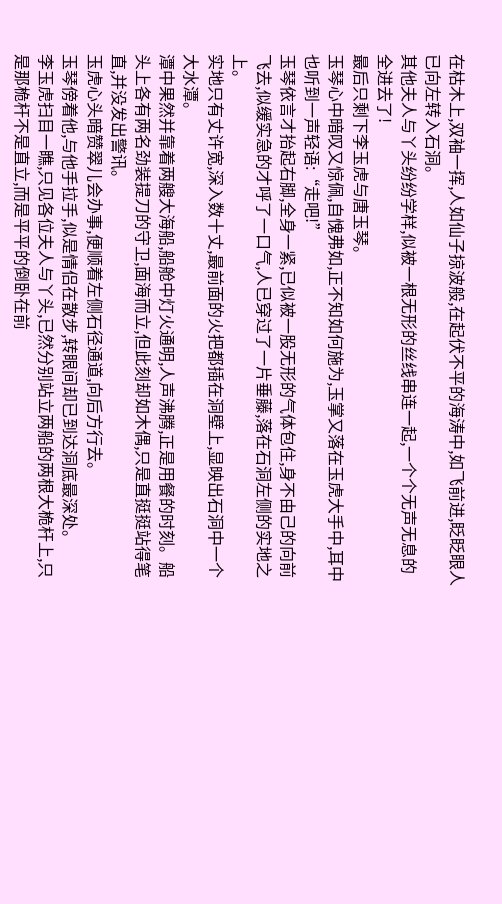在枯木上,双袖一挥,人如仙子掠波般,在起伏不平的海涛中,如飞前进,眨眨眼人已向左转入石洞。
其他夫人与丫头纷纷学样,似被一根无形的丝线串连一起,一个个无声无息的全进去了!
最后只剩下李玉虎与唐玉琴。
玉琴心中暗叹又惊佩,自愧弗如,正不知如何施为,玉掌又落在玉虎大手中,耳中也听到一声轻语:“走吧!”
玉琴依言才抬起右脚,全身一紧,已似被一股无形的气体包住,身不由己的向前飞去,似缓实急的才呼了一口气,人已穿过了一片垂藤,落在石洞左侧的实地之上。
实地只有丈许宽,深入数十丈,最前面的火把都插在洞壁上,显映出石洞中一个大水潭。
潭中果然并靠着两艘大海船,船舱中灯火通明,人声沸腾,正是用餐的时刻。船头上各有两名劲装提刀的守卫,面海而立,但此刻却如木偶,只是直挺挺站得笔直,并没发出警讯。
玉虎心头暗赞翠儿会办事,便顺着左侧石径通道,向后方行去。
玉琴傍着他,与他手拉手,似是情侣在散步,转眼间却已到达洞底最深处。
李玉虎扫目一瞧,只见各位夫人与丫头,已然分别站立两船的两根大桅杆上,只是那桅杆不是直立,而是平平的倒卧在前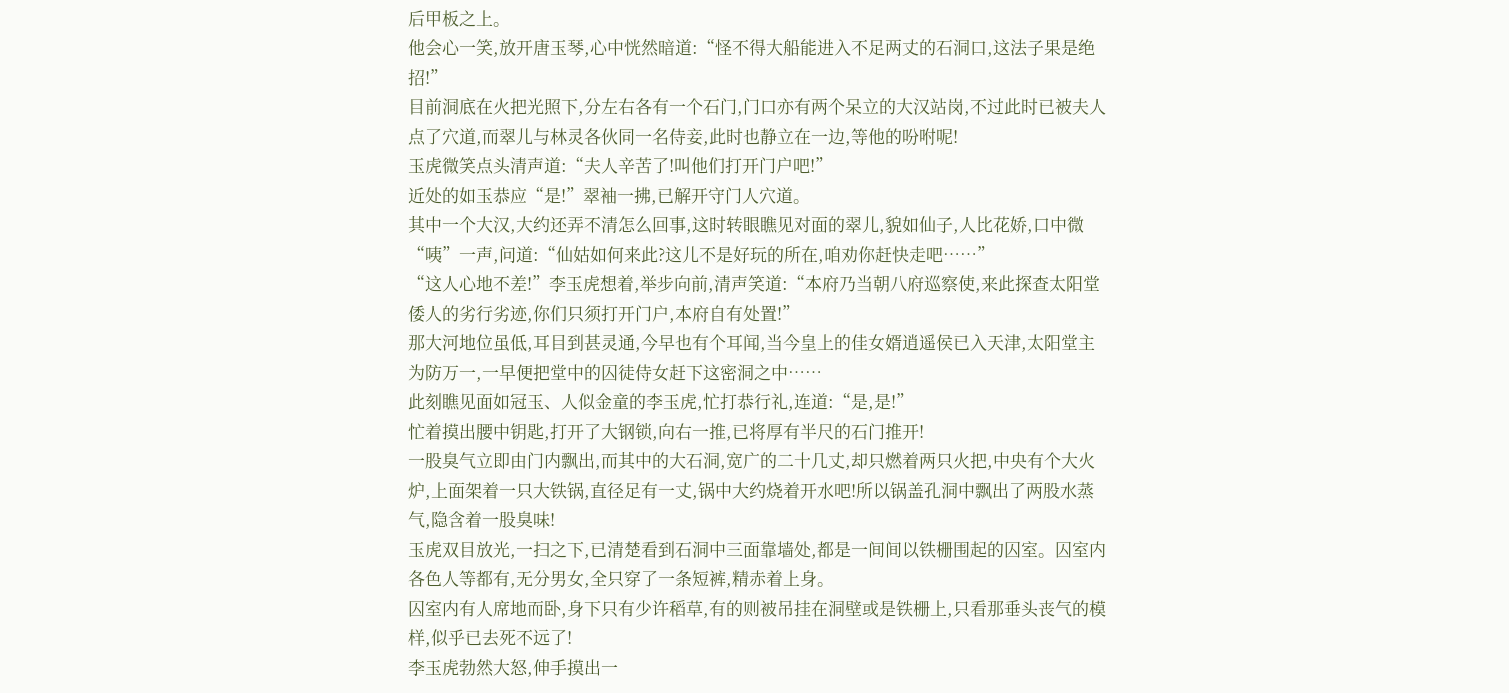后甲板之上。
他会心一笑,放开唐玉琴,心中恍然暗道:“怪不得大船能进入不足两丈的石洞口,这法子果是绝招!”
目前洞底在火把光照下,分左右各有一个石门,门口亦有两个呆立的大汉站岗,不过此时已被夫人点了穴道,而翠儿与林灵各伙同一名侍妾,此时也静立在一边,等他的吩咐呢!
玉虎微笑点头清声道:“夫人辛苦了!叫他们打开门户吧!”
近处的如玉恭应“是!”翠袖一拂,已解开守门人穴道。
其中一个大汉,大约还弄不清怎么回事,这时转眼瞧见对面的翠儿,貌如仙子,人比花娇,口中微“咦”一声,问道:“仙姑如何来此?这儿不是好玩的所在,咱劝你赶快走吧……”
“这人心地不差!”李玉虎想着,举步向前,清声笑道:“本府乃当朝八府巡察使,来此探查太阳堂倭人的劣行劣迹,你们只须打开门户,本府自有处置!”
那大河地位虽低,耳目到甚灵通,今早也有个耳闻,当今皇上的佳女婿逍遥侯已入天津,太阳堂主为防万一,一早便把堂中的囚徒侍女赶下这密洞之中……
此刻瞧见面如冠玉、人似金童的李玉虎,忙打恭行礼,连道:“是,是!”
忙着摸出腰中钥匙,打开了大钢锁,向右一推,已将厚有半尺的石门推开!
一股臭气立即由门内飘出,而其中的大石洞,宽广的二十几丈,却只燃着两只火把,中央有个大火炉,上面架着一只大铁锅,直径足有一丈,锅中大约烧着开水吧!所以锅盖孔洞中飘出了两股水蒸气,隐含着一股臭味!
玉虎双目放光,一扫之下,已清楚看到石洞中三面靠墙处,都是一间间以铁栅围起的囚室。囚室内各色人等都有,无分男女,全只穿了一条短裤,精赤着上身。
囚室内有人席地而卧,身下只有少许稻草,有的则被吊挂在洞壁或是铁栅上,只看那垂头丧气的模样,似乎已去死不远了!
李玉虎勃然大怒,伸手摸出一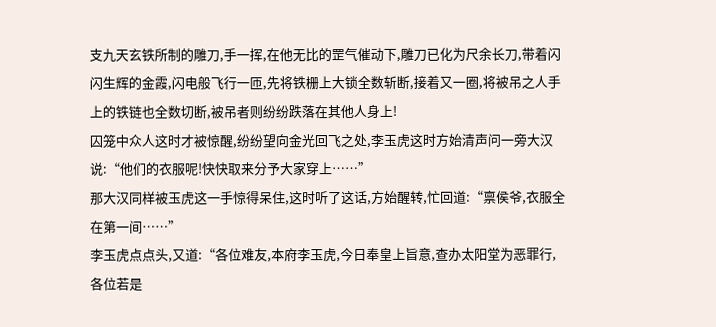支九天玄铁所制的雕刀,手一挥,在他无比的罡气催动下,雕刀已化为尺余长刀,带着闪闪生辉的金霞,闪电般飞行一匝,先将铁栅上大锁全数斩断,接着又一圈,将被吊之人手上的铁链也全数切断,被吊者则纷纷跌落在其他人身上!
囚笼中众人这时才被惊醒,纷纷望向金光回飞之处,李玉虎这时方始清声问一旁大汉说:“他们的衣服呢!快快取来分予大家穿上……”
那大汉同样被玉虎这一手惊得呆住,这时听了这话,方始醒转,忙回道:“禀侯爷,衣服全在第一间……”
李玉虎点点头,又道:“各位难友,本府李玉虎,今日奉皇上旨意,查办太阳堂为恶罪行,各位若是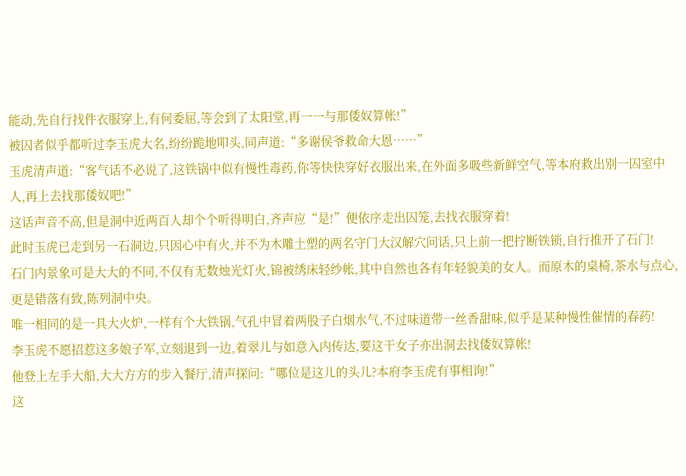能动,先自行找件衣服穿上,有何委屈,等会到了太阳堂,再一一与那倭奴算帐!”
被囚者似乎都听过李玉虎大名,纷纷跪地叩头,同声道:“多谢侯爷救命大恩……”
玉虎清声道:“客气话不必说了,这铁锅中似有慢性毒药,你等快快穿好衣服出来,在外面多吸些新鲜空气,等本府救出别一囚室中人,再上去找那倭奴吧!”
这话声音不高,但是洞中近两百人却个个听得明白,齐声应“是!”便依序走出囚笼,去找衣服穿着!
此时玉虎已走到另一石洞边,只因心中有火,并不为木雕土塑的两名守门大汉解穴问话,只上前一把拧断铁锁,自行推开了石门!
石门内景象可是大大的不同,不仅有无数烛光灯火,锦被绣床轻纱帐,其中自然也各有年轻貌美的女人。而原木的桌椅,茶水与点心,更是错落有致,陈列洞中央。
唯一相同的是一具大火炉,一样有个大铁锅,气孔中冒着两股子白烟水气,不过味道带一丝香甜味,似乎是某种慢性催情的春药!
李玉虎不愿招惹这多娘子军,立刻退到一边,着翠儿与如意入内传达,要这干女子亦出洞去找倭奴算帐!
他登上左手大船,大大方方的步入餐厅,清声探问:“哪位是这儿的头儿?本府李玉虎有事相询!”
这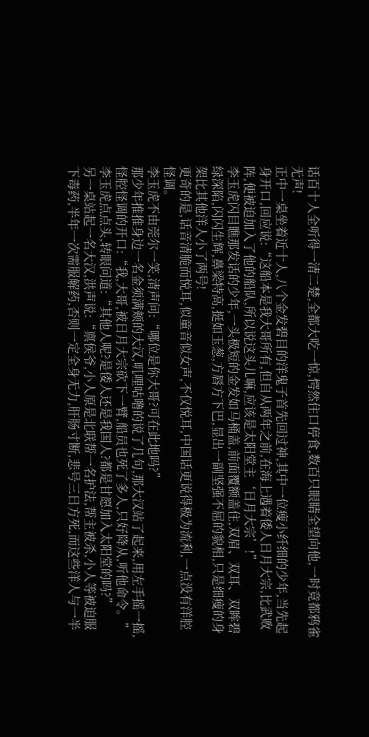话百十人全听得一清二楚,全都大吃一惊,愕然住口停食,数百只眼睛全望向他,一时竟都鸦雀无声!
正中一桌坐着近十人,八个金发碧目的洋鬼子首先回过神,其中一位瘦小纤细的少年,当先起身开口,回应说:“这船本是我大哥所有,但自从两年之前,在海上遇着倭人日月大宗,比武败阵,便被迫加入了他的船队,所以说这头儿嘛,应该是太阳堂主‘日月大宗’!”
李玉虎闪目瞧那发话的少年,一头极短的金发如马桶盖,前面覆额盖住,双眉、双耳、双眸碧绿深陷,闪闪生辉,鼻梁特高,挺如玉葱,方唇方下巴,显出一副坚强不屈的貌相,只是细瘦的身架比其他洋人小了两号!
更奇的是,话音清脆而悦耳,似童音似女声,不仅悦耳,中国话更说得极为流利,一点没有洋腔怪调。
李玉虎不由莞尔一笑,清声问:“哪位是你大哥?可在此地吗?”
那少年推推身边一名金须满颊的大汉,叽哩咕噜的说了几句,那大汉站了起来,用左手摇一摇,怪腔怪调的开口:“我,大哥,被日月大宗砍下一臂,船员也死了多人,只好降从,听他命令。”
李玉虎点点头,转眼问道:“其他人呢?是倭人还是我国人?都是甘愿加入太阳堂的吗?”
另一桌站起一名大汉,洪声说:“禀侯爷,小人原是北联帮一名护法,帮主被杀,小人等被迫服下毒药,半年一次需服解药,否则一定全身无力,肝肠寸断,悲号三日方死,而这些洋人与一半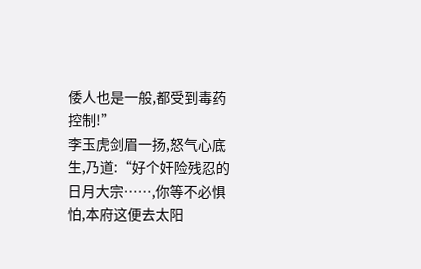倭人也是一般,都受到毒药控制!”
李玉虎剑眉一扬,怒气心底生,乃道:“好个奸险残忍的日月大宗……,你等不必惧怕,本府这便去太阳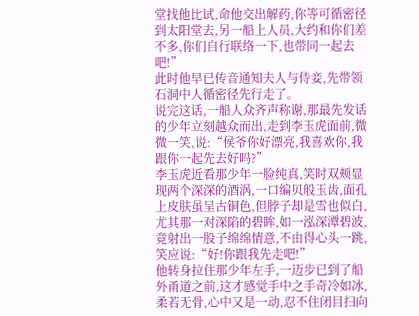堂找他比试,命他交出解药,你等可循密径到太阳堂去,另一船上人员,大约和你们差不多,你们自行联络一下,也带同一起去吧!”
此时他早已传音通知夫人与侍妾,先带领石洞中人循密径先行走了。
说完这话,一船人众齐声称谢,那最先发话的少年立刻越众而出,走到李玉虎面前,微微一笑,说:“侯爷你好漂亮,我喜欢你,我跟你一起先去好吗?”
李玉虎近看那少年一脸纯真,笑时双颊显现两个深深的酒涡,一口编贝般玉齿,面孔上皮肤虽呈古铜色,但脖子却是雪也似白,尤其那一对深陷的碧眸,如一泓深潭碧波,竟射出一股子绵绵情意,不由得心头一跳,笑应说:“好!你跟我先走吧!”
他转身拉住那少年左手,一迈步已到了船外甬道之前,这才感觉手中之手奇冷如冰,柔若无骨,心中又是一动,忍不住闭目扫向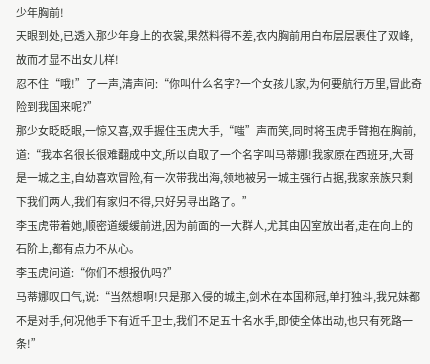少年胸前!
天眼到处,已透入那少年身上的衣裳,果然料得不差,衣内胸前用白布层层裹住了双峰,故而才显不出女儿样!
忍不住“哦!”了一声,清声问:“你叫什么名字?一个女孩儿家,为何要航行万里,冒此奇险到我国来呢?”
那少女眨眨眼,一惊又喜,双手握住玉虎大手,“嗤”声而笑,同时将玉虎手臂抱在胸前,道:“我本名很长很难翻成中文,所以自取了一个名字叫马蒂娜!我家原在西班牙,大哥是一城之主,自幼喜欢冒险,有一次带我出海,领地被另一城主强行占据,我家亲族只剩下我们两人,我们有家归不得,只好另寻出路了。”
李玉虎带着她,顺密道缓缓前进,因为前面的一大群人,尤其由囚室放出者,走在向上的石阶上,都有点力不从心。
李玉虎问道:“你们不想报仇吗?”
马蒂娜叹口气,说:“当然想啊!只是那入侵的城主,剑术在本国称冠,单打独斗,我兄妹都不是对手,何况他手下有近千卫士,我们不足五十名水手,即使全体出动,也只有死路一条!”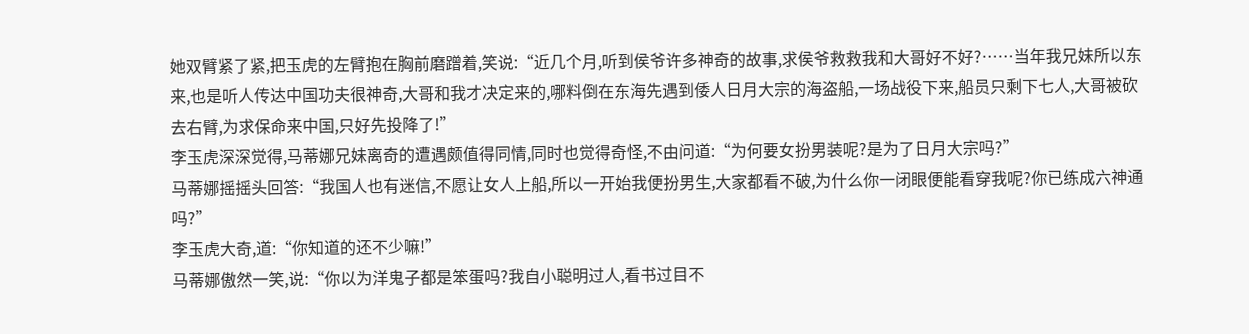她双臂紧了紧,把玉虎的左臂抱在胸前磨蹭着,笑说:“近几个月,听到侯爷许多神奇的故事,求侯爷救救我和大哥好不好?……当年我兄妹所以东来,也是听人传达中国功夫很神奇,大哥和我才决定来的,哪料倒在东海先遇到倭人日月大宗的海盗船,一场战役下来,船员只剩下七人,大哥被砍去右臂,为求保命来中国,只好先投降了!”
李玉虎深深觉得,马蒂娜兄妹离奇的遭遇颇值得同情,同时也觉得奇怪,不由问道:“为何要女扮男装呢?是为了日月大宗吗?”
马蒂娜摇摇头回答:“我国人也有迷信,不愿让女人上船,所以一开始我便扮男生,大家都看不破,为什么你一闭眼便能看穿我呢?你已练成六神通吗?”
李玉虎大奇,道:“你知道的还不少嘛!”
马蒂娜傲然一笑,说:“你以为洋鬼子都是笨蛋吗?我自小聪明过人,看书过目不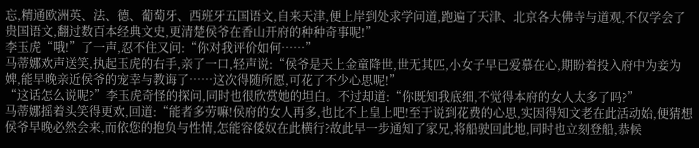忘,精通欧洲英、法、德、葡萄牙、西班牙五国语文,自来天津,便上岸到处求学问道,跑遍了天津、北京各大佛寺与道观,不仅学会了贵国语文,翻过数百本经典文史,更清楚侯爷在香山开府的种种奇事呢!”
李玉虎“哦!”了一声,忍不住又问:“你对我评价如何……”
马蒂娜欢声送笑,执起玉虎的右手,亲了一口,轻声说:“侯爷是天上金童降世,世无其匹,小女子早已爱慕在心,期盼着投入府中为妾为婢,能早晚亲近侯爷的宠幸与教诲了……这次得随所愿,可花了不少心思呢!”
“这话怎么说呢?”李玉虎奇怪的探问,同时也很欣赏她的坦白。不过却道:“你既知我底细,不觉得本府的女人太多了吗?”
马蒂娜摇着头笑得更欢,回道:“能者多劳嘛!侯府的女人再多,也比不上皇上吧!至于说到花费的心思,实因得知文老在此活动始,便猜想侯爷早晚必然会来,而依您的抱负与性情,怎能容倭奴在此横行?故此早一步通知了家兄,将船驶回此地,同时也立刻登船,恭候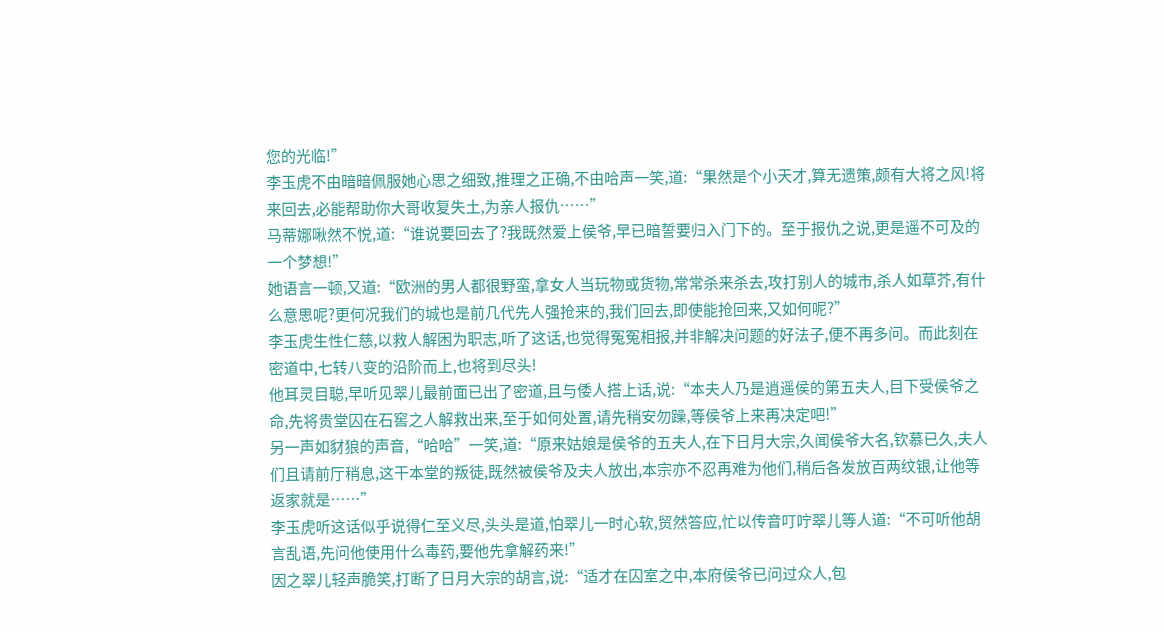您的光临!”
李玉虎不由暗暗佩服她心思之细致,推理之正确,不由哈声一笑,道:“果然是个小天才,算无遗策,颇有大将之风!将来回去,必能帮助你大哥收复失土,为亲人报仇……”
马蒂娜啾然不悦,道:“谁说要回去了?我既然爱上侯爷,早已暗誓要归入门下的。至于报仇之说,更是遥不可及的一个梦想!”
她语言一顿,又道:“欧洲的男人都很野蛮,拿女人当玩物或货物,常常杀来杀去,攻打别人的城市,杀人如草芥,有什么意思呢?更何况我们的城也是前几代先人强抢来的,我们回去,即使能抢回来,又如何呢?”
李玉虎生性仁慈,以救人解困为职志,听了这话,也觉得冤冤相报,并非解决问题的好法子,便不再多问。而此刻在密道中,七转八变的沿阶而上,也将到尽头!
他耳灵目聪,早听见翠儿最前面已出了密道,且与倭人搭上话,说:“本夫人乃是逍遥侯的第五夫人,目下受侯爷之命,先将贵堂囚在石窖之人解救出来,至于如何处置,请先稍安勿躁,等侯爷上来再决定吧!”
另一声如豺狼的声音,“哈哈”一笑,道:“原来姑娘是侯爷的五夫人,在下日月大宗,久闻侯爷大名,钦慕已久,夫人们且请前厅稍息,这干本堂的叛徒,既然被侯爷及夫人放出,本宗亦不忍再难为他们,稍后各发放百两纹银,让他等返家就是……”
李玉虎听这话似乎说得仁至义尽,头头是道,怕翠儿一时心软,贸然答应,忙以传音叮咛翠儿等人道:“不可听他胡言乱语,先问他使用什么毒药,要他先拿解药来!”
因之翠儿轻声脆笑,打断了日月大宗的胡言,说:“适才在囚室之中,本府侯爷已问过众人,包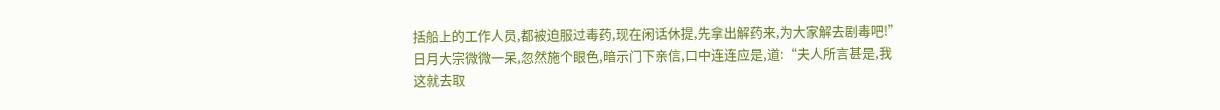括船上的工作人员,都被迫服过毒药,现在闲话休提,先拿出解药来,为大家解去剧毒吧!”
日月大宗微微一呆,忽然施个眼色,暗示门下亲信,口中连连应是,道:“夫人所言甚是,我这就去取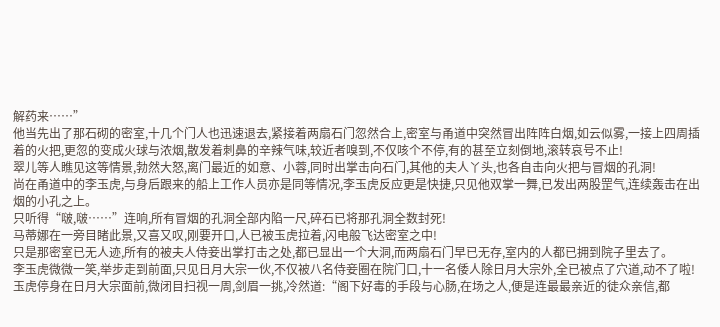解药来……”
他当先出了那石砌的密室,十几个门人也迅速退去,紧接着两扇石门忽然合上,密室与甬道中突然冒出阵阵白烟,如云似雾,一接上四周插着的火把,更忽的变成火球与浓烟,散发着刺鼻的辛辣气味,较近者嗅到,不仅咳个不停,有的甚至立刻倒地,滚转哀号不止!
翠儿等人瞧见这等情景,勃然大怒,离门最近的如意、小蓉,同时出掌击向石门,其他的夫人丫头,也各自击向火把与冒烟的孔洞!
尚在甬道中的李玉虎,与身后跟来的船上工作人员亦是同等情况,李玉虎反应更是快捷,只见他双掌一舞,已发出两股罡气,连续轰击在出烟的小孔之上。
只听得“啵,啵……”连响,所有冒烟的孔洞全部内陷一尺,碎石已将那孔洞全数封死!
马蒂娜在一旁目睹此景,又喜又叹,刚要开口,人已被玉虎拉着,闪电般飞达密室之中!
只是那密室已无人迹,所有的被夫人侍妾出掌打击之处,都已显出一个大洞,而两扇石门早已无存,室内的人都已拥到院子里去了。
李玉虎微微一笑,举步走到前面,只见日月大宗一伙,不仅被八名侍妾圈在院门口,十一名倭人除日月大宗外,全已被点了穴道,动不了啦!
玉虎停身在日月大宗面前,微闭目扫视一周,剑眉一挑,冷然道:“阁下好毒的手段与心肠,在场之人,便是连最最亲近的徒众亲信,都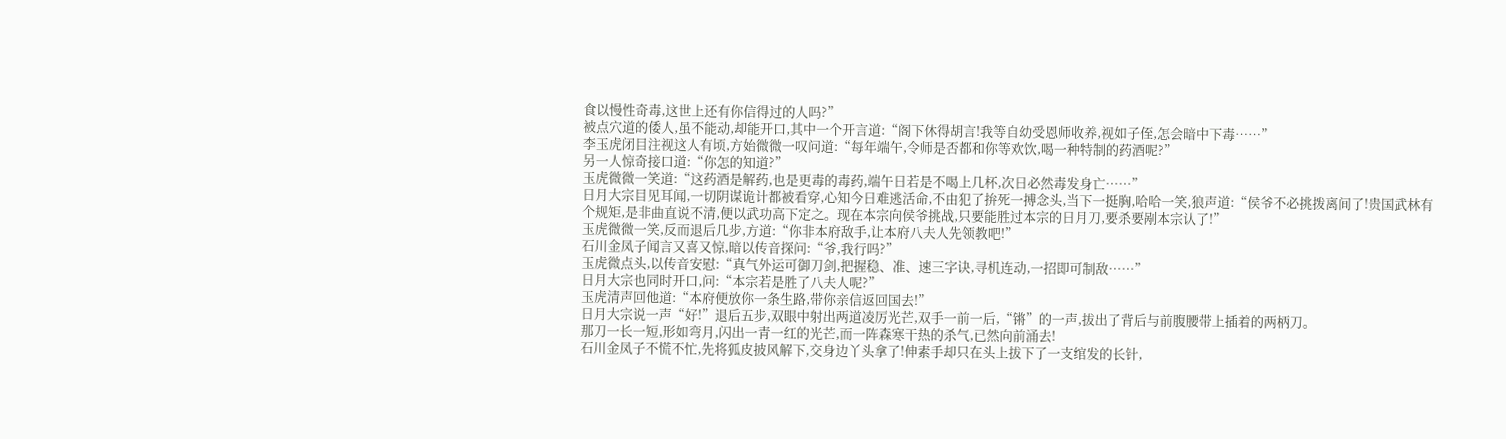食以慢性奇毒,这世上还有你信得过的人吗?”
被点穴道的倭人,虽不能动,却能开口,其中一个开言道:“阁下休得胡言!我等自幼受恩师收养,视如子侄,怎会暗中下毒……”
李玉虎闭目注视这人有顷,方始微微一叹问道:“每年端午,令师是否都和你等欢饮,喝一种特制的药酒呢?”
另一人惊奇接口道:“你怎的知道?”
玉虎微微一笑道:“这药酒是解药,也是更毒的毒药,端午日若是不喝上几杯,次日必然毒发身亡……”
日月大宗目见耳闻,一切阴谋诡计都被看穿,心知今日难逃活命,不由犯了拚死一搏念头,当下一挺胸,哈哈一笑,狼声道:“侯爷不必挑拨离间了!贵国武林有个规矩,是非曲直说不清,便以武功高下定之。现在本宗向侯爷挑战,只要能胜过本宗的日月刀,要杀要剐本宗认了!”
玉虎微微一笑,反而退后几步,方道:“你非本府敌手,让本府八夫人先领教吧!”
石川金凤子闻言又喜又惊,暗以传音探问:“爷,我行吗?”
玉虎微点头,以传音安慰:“真气外运可御刀剑,把握稳、准、速三字诀,寻机连动,一招即可制敌……”
日月大宗也同时开口,问:“本宗若是胜了八夫人呢?”
玉虎清声回他道:“本府便放你一条生路,带你亲信返回国去!”
日月大宗说一声“好!”退后五步,双眼中射出两道凌厉光芒,双手一前一后,“锵”的一声,拔出了背后与前腹腰带上插着的两柄刀。
那刀一长一短,形如弯月,闪出一青一红的光芒,而一阵森寒干热的杀气,已然向前涌去!
石川金凤子不慌不忙,先将狐皮披风解下,交身边丫头拿了!伸素手却只在头上拔下了一支绾发的长针,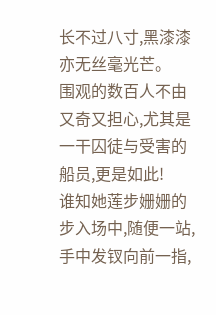长不过八寸,黑漆漆亦无丝毫光芒。
围观的数百人不由又奇又担心,尤其是一干囚徒与受害的船员,更是如此!
谁知她莲步姗姗的步入场中,随便一站,手中发钗向前一指,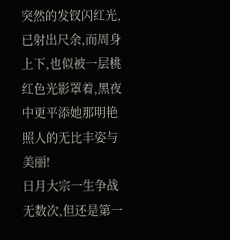突然的发钗闪红光,已射出尺余,而周身上下,也似被一层桃红色光影罩着,黑夜中更平添她那明艳照人的无比丰姿与美丽!
日月大宗一生争战无数次,但还是第一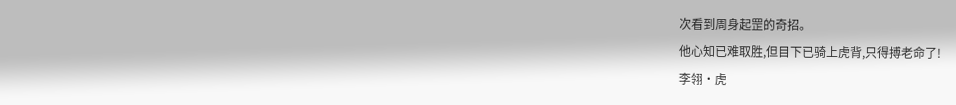次看到周身起罡的奇招。
他心知已难取胜,但目下已骑上虎背,只得搏老命了!
李翎·虎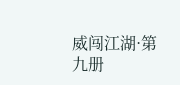威闯江湖·第九册